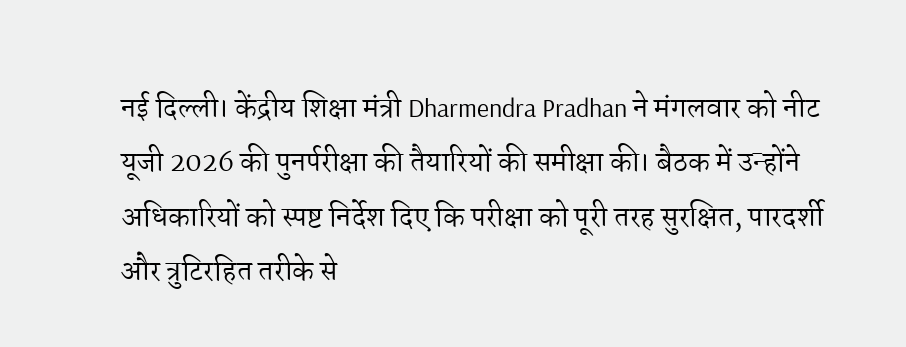नई दिल्ली। केंद्रीय शिक्षा मंत्री Dharmendra Pradhan ने मंगलवार को नीट यूजी 2026 की पुनर्परीक्षा की तैयारियों की समीक्षा की। बैठक में उन्होंने अधिकारियों को स्पष्ट निर्देश दिए कि परीक्षा को पूरी तरह सुरक्षित, पारदर्शी और त्रुटिरहित तरीके से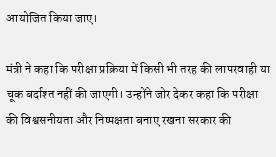आयोजित किया जाए।

मंत्री ने कहा कि परीक्षा प्रक्रिया में किसी भी तरह की लापरवाही या चूक बर्दाश्त नहीं की जाएगी। उन्होंने जोर देकर कहा कि परीक्षा की विश्वसनीयता और निष्पक्षता बनाए रखना सरकार की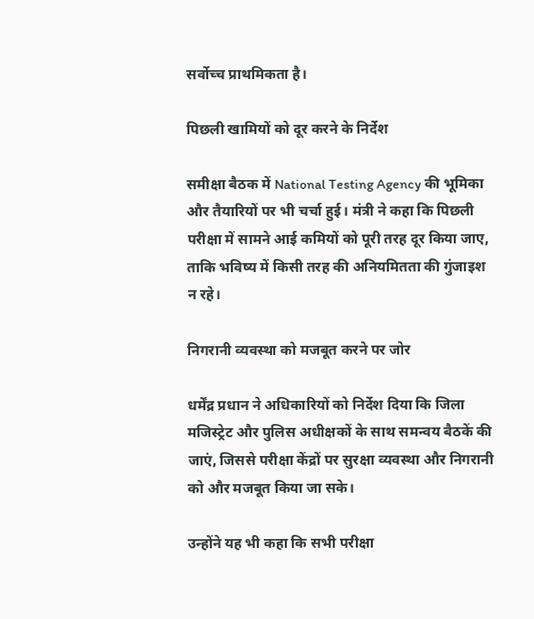सर्वोच्च प्राथमिकता है।

पिछली खामियों को दूर करने के निर्देश

समीक्षा बैठक में National Testing Agency की भूमिका और तैयारियों पर भी चर्चा हुई। मंत्री ने कहा कि पिछली परीक्षा में सामने आई कमियों को पूरी तरह दूर किया जाए, ताकि भविष्य में किसी तरह की अनियमितता की गुंजाइश न रहे।

निगरानी व्यवस्था को मजबूत करने पर जोर

धर्मेंद्र प्रधान ने अधिकारियों को निर्देश दिया कि जिला मजिस्ट्रेट और पुलिस अधीक्षकों के साथ समन्वय बैठकें की जाएं, जिससे परीक्षा केंद्रों पर सुरक्षा व्यवस्था और निगरानी को और मजबूत किया जा सके।

उन्होंने यह भी कहा कि सभी परीक्षा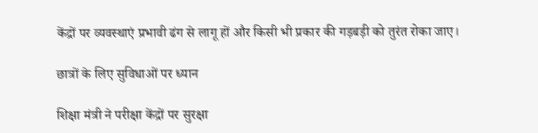केंद्रों पर व्यवस्थाएं प्रभावी ढंग से लागू हों और किसी भी प्रकार की गड़बड़ी को तुरंत रोका जाए।

छात्रों के लिए सुविधाओं पर ध्यान

शिक्षा मंत्री ने परीक्षा केंद्रों पर सुरक्षा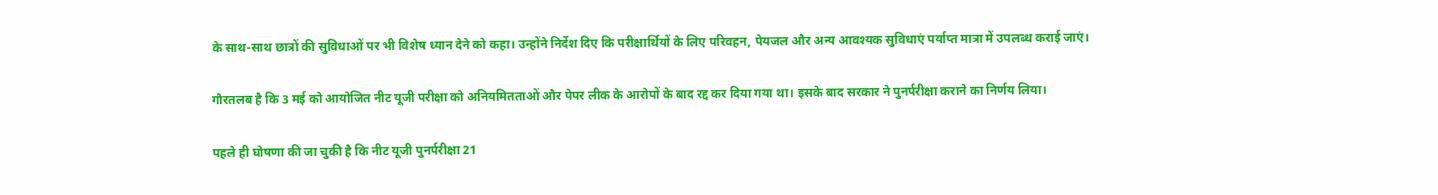के साथ-साथ छात्रों की सुविधाओं पर भी विशेष ध्यान देने को कहा। उन्होंने निर्देश दिए कि परीक्षार्थियों के लिए परिवहन, पेयजल और अन्य आवश्यक सुविधाएं पर्याप्त मात्रा में उपलब्ध कराई जाएं।

गौरतलब है कि 3 मई को आयोजित नीट यूजी परीक्षा को अनियमितताओं और पेपर लीक के आरोपों के बाद रद्द कर दिया गया था। इसके बाद सरकार ने पुनर्परीक्षा कराने का निर्णय लिया।

पहले ही घोषणा की जा चुकी है कि नीट यूजी पुनर्परीक्षा 21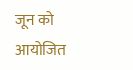जून को आयोजित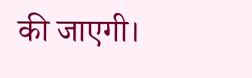की जाएगी।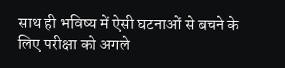साथ ही भविष्य में ऐसी घटनाओं से बचने के लिए परीक्षा को अगले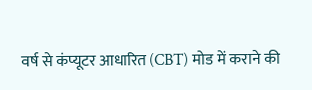वर्ष से कंप्यूटर आधारित (CBT) मोड में कराने की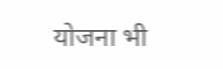योजना भी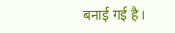बनाई गई है।